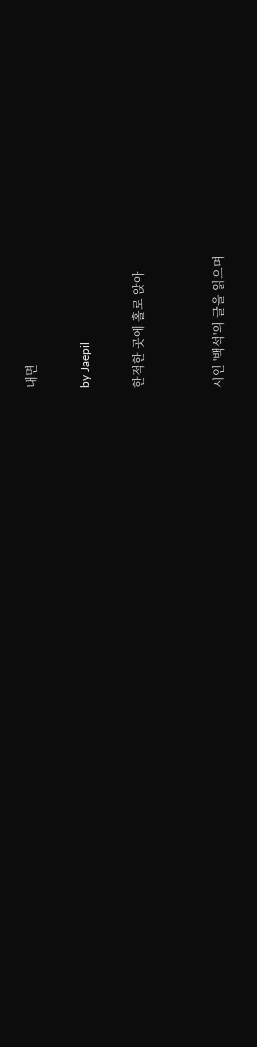내면

by Jaepil

한적한 곳에 홀로 앉아


시인 '백석'의 글을 읽으며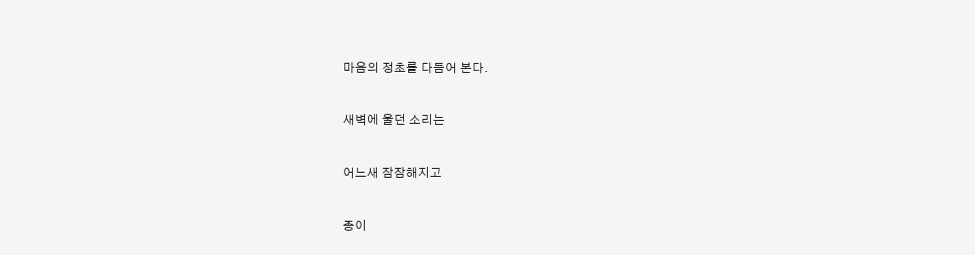마음의 정초를 다듬어 본다.


새벽에 울던 소리는


어느새 잠잠해지고


종이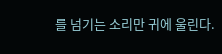를 넘기는 소리만 귀에 울린다.